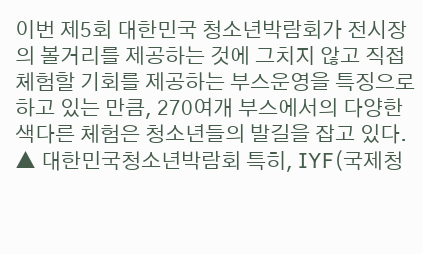이번 제5회 대한민국 청소년박람회가 전시장의 볼거리를 제공하는 것에 그치지 않고 직접 체험할 기회를 제공하는 부스운영을 특징으로 하고 있는 만큼, 270여개 부스에서의 다양한 색다른 체험은 청소년들의 발길을 잡고 있다.
▲ 대한민국청소년박람회 특히, IYF(국제청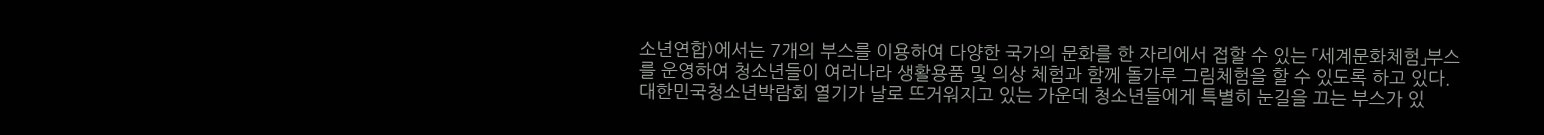소년연합)에서는 7개의 부스를 이용하여 다양한 국가의 문화를 한 자리에서 접할 수 있는 「세계문화체험」부스를 운영하여 청소년들이 여러나라 생활용품 및 의상 체험과 함께 돌가루 그림체험을 할 수 있도록 하고 있다.
대한민국청소년박람회 열기가 날로 뜨거워지고 있는 가운데 청소년들에게 특별히 눈길을 끄는 부스가 있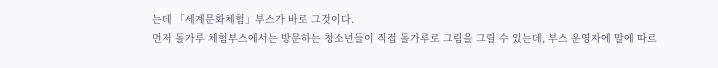는데 「세계문화체험」부스가 바로 그것이다.
먼저 돌가루 체험부스에서는 방문하는 청소년들이 직접 돌가루로 그림을 그릴 수 있는데, 부스 운영자에 말에 따르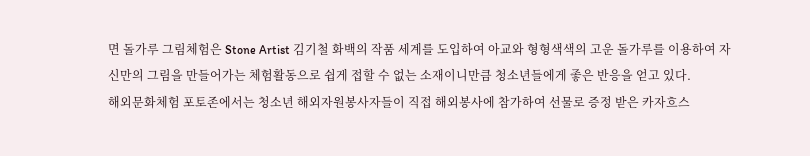면 돌가루 그림체험은 Stone Artist 김기철 화백의 작품 세계를 도입하여 아교와 형형색색의 고운 돌가루를 이용하여 자신만의 그림을 만들어가는 체험활동으로 쉽게 접할 수 없는 소재이니만큼 청소년들에게 좋은 반응을 얻고 있다.
해외문화체험 포토존에서는 청소년 해외자원봉사자들이 직접 해외봉사에 참가하여 선물로 증정 받은 카자흐스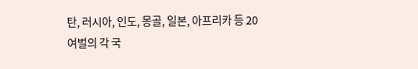탄, 러시아, 인도, 몽골, 일본, 아프리카 등 20여벌의 각 국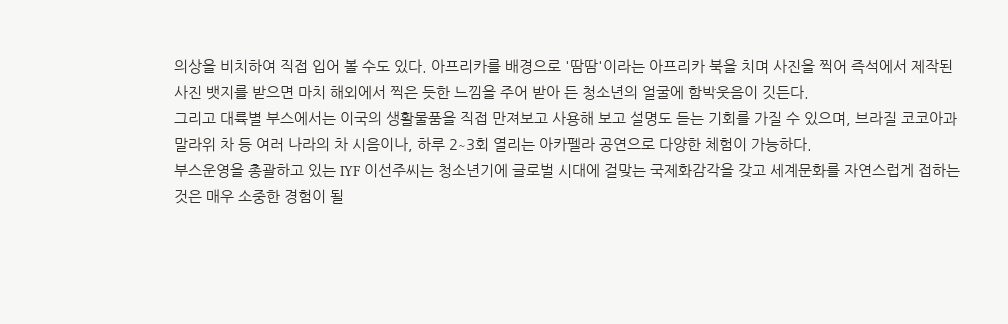의상을 비치하여 직접 입어 볼 수도 있다. 아프리카를 배경으로 '땀땀'이라는 아프리카 북을 치며 사진을 찍어 즉석에서 제작된 사진 뱃지를 받으면 마치 해외에서 찍은 듯한 느낌을 주어 받아 든 청소년의 얼굴에 함박웃음이 깃든다.
그리고 대륙별 부스에서는 이국의 생활물품을 직접 만져보고 사용해 보고 설명도 듣는 기회를 가질 수 있으며, 브라질 코코아과 말라위 차 등 여러 나라의 차 시음이나, 하루 2∼3회 열리는 아카펠라 공연으로 다양한 체험이 가능하다.
부스운영을 총괄하고 있는 IYF 이선주씨는 청소년기에 글로벌 시대에 걸맞는 국제화감각을 갖고 세계문화를 자연스럽게 접하는 것은 매우 소중한 경험이 될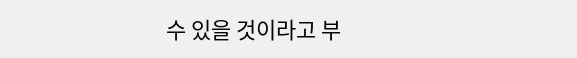수 있을 것이라고 부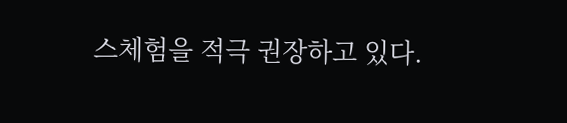스체험을 적극 권장하고 있다.